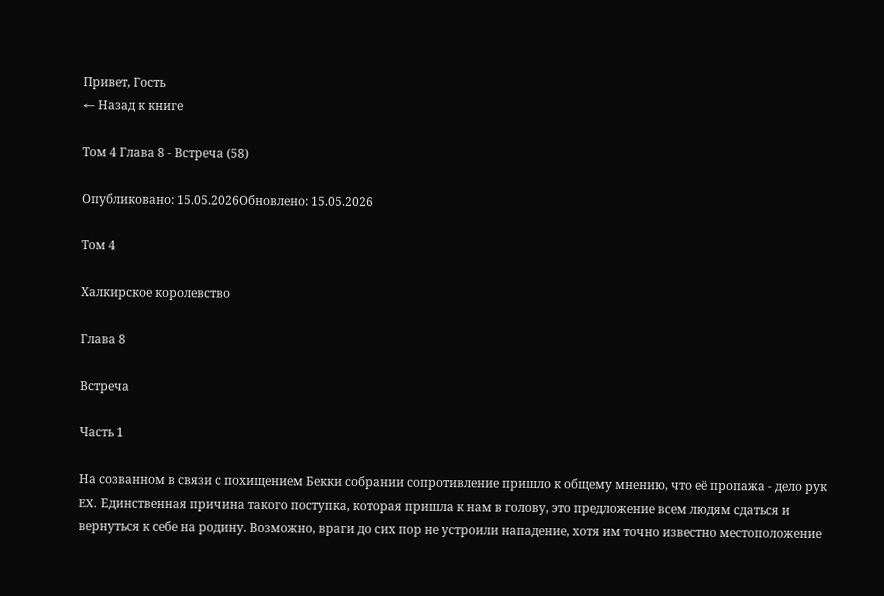Привет, Гость
← Назад к книге

Том 4 Глава 8 - Встреча (58)

Опубликовано: 15.05.2026Обновлено: 15.05.2026

Том 4

Халкирское королевство

Глава 8

Встреча

Часть 1

На созванном в связи с похищением Бекки собрании сопротивление пришло к общему мнению, что её пропажа - дело рук EX. Единственная причина такого поступка, которая пришла к нам в голову, это предложение всем людям сдаться и вернуться к себе на родину. Возможно, враги до сих пор не устроили нападение, хотя им точно известно местоположение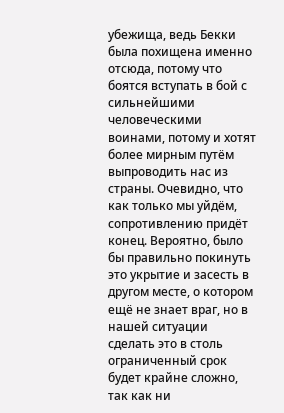убежища, ведь Бекки была похищена именно отсюда, потому что боятся вступать в бой с сильнейшими человеческими воинами, потому и хотят более мирным путём выпроводить нас из страны. Очевидно, что как только мы уйдём, сопротивлению придёт конец. Вероятно, было бы правильно покинуть это укрытие и засесть в другом месте, о котором ещё не знает враг, но в нашей ситуации сделать это в столь ограниченный срок будет крайне сложно, так как ни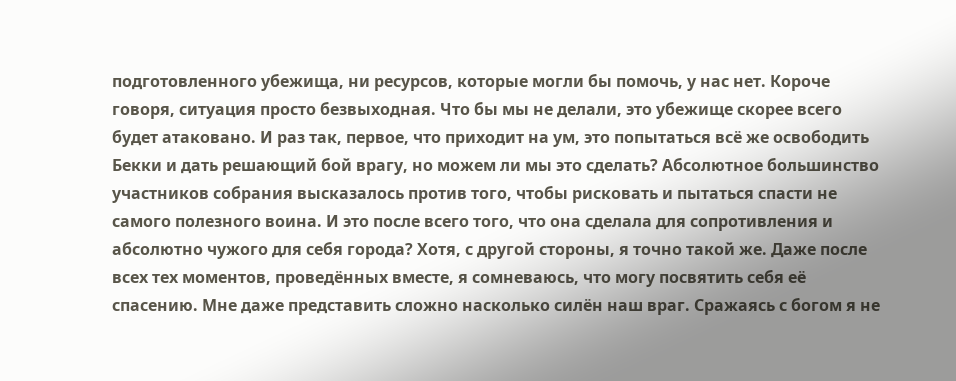подготовленного убежища, ни ресурсов, которые могли бы помочь, у нас нет. Короче говоря, ситуация просто безвыходная. Что бы мы не делали, это убежище скорее всего будет атаковано. И раз так, первое, что приходит на ум, это попытаться всё же освободить Бекки и дать решающий бой врагу, но можем ли мы это сделать? Абсолютное большинство участников собрания высказалось против того, чтобы рисковать и пытаться спасти не самого полезного воина. И это после всего того, что она сделала для сопротивления и абсолютно чужого для себя города? Хотя, с другой стороны, я точно такой же. Даже после всех тех моментов, проведённых вместе, я сомневаюсь, что могу посвятить себя её спасению. Мне даже представить сложно насколько силён наш враг. Сражаясь с богом я не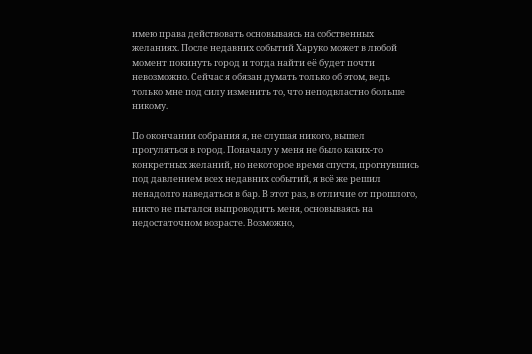имею права действовать основываясь на собственных желаниях. После недавних событий Харуко может в любой момент покинуть город и тогда найти её будет почти невозможно. Сейчас я обязан думать только об этом, ведь только мне под силу изменить то, что неподвластно больше никому.

По окончании собрания я, не слушая никого, вышел прогуляться в город. Поначалу у меня не было каких-то конкретных желаний, но некоторое время спустя, прогнувшись под давлением всех недавних событий, я всё же решил ненадолго наведаться в бар. В этот раз, в отличие от прошлого, никто не пытался выпроводить меня, основываясь на недостаточном возрасте. Возможно,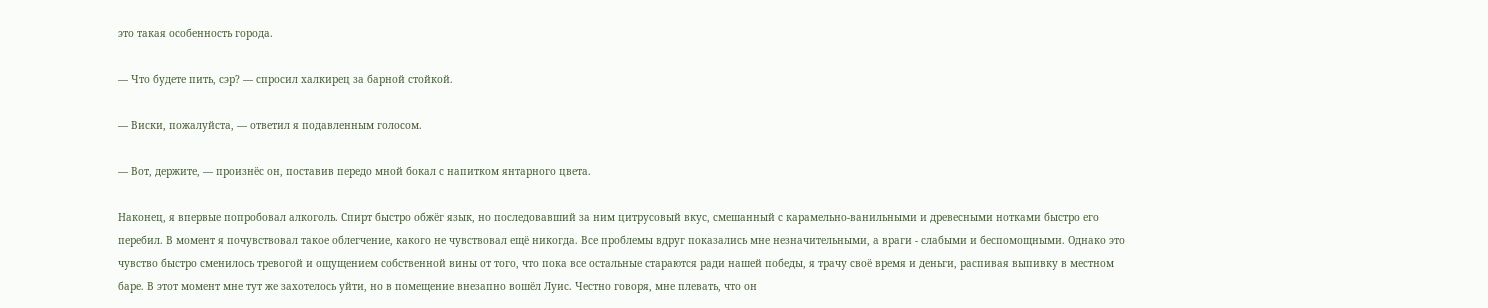это такая особенность города.

— Что будете пить, сэр? — спросил халкирец за барной стойкой.

— Виски, пожалуйста, — ответил я подавленным голосом.

— Вот, держите, — произнёс он, поставив передо мной бокал с напитком янтарного цвета.

Наконец, я впервые попробовал алкоголь. Спирт быстро обжёг язык, но последовавший за ним цитрусовый вкус, смешанный с карамельно-ванильными и древесными нотками быстро его перебил. В момент я почувствовал такое облегчение, какого не чувствовал ещё никогда. Все проблемы вдруг показались мне незначительными, а враги - слабыми и беспомощными. Однако это чувство быстро сменилось тревогой и ощущением собственной вины от того, что пока все остальные стараются ради нашей победы, я трачу своё время и деньги, распивая выпивку в местном баре. В этот момент мне тут же захотелось уйти, но в помещение внезапно вошёл Луис. Честно говоря, мне плевать, что он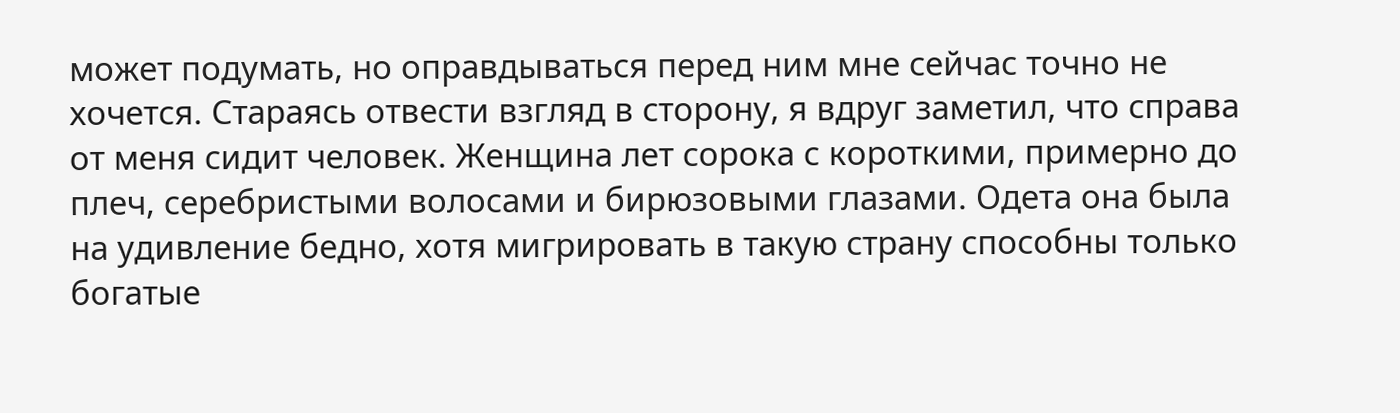может подумать, но оправдываться перед ним мне сейчас точно не хочется. Стараясь отвести взгляд в сторону, я вдруг заметил, что справа от меня сидит человек. Женщина лет сорока с короткими, примерно до плеч, серебристыми волосами и бирюзовыми глазами. Одета она была на удивление бедно, хотя мигрировать в такую страну способны только богатые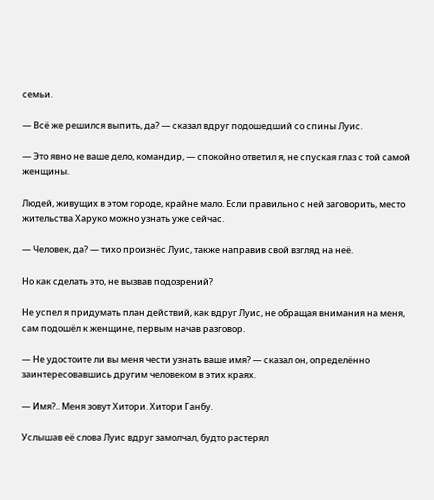семьи.

— Всё же решился выпить, да? — сказал вдруг подошедший со спины Луис.

— Это явно не ваше дело, командир, — спокойно ответил я, не спуская глаз с той самой женщины.

Людей, живущих в этом городе, крайне мало. Если правильно с ней заговорить, место жительства Харуко можно узнать уже сейчас.

— Человек, да? — тихо произнёс Луис, также направив свой взгляд на неё.

Но как сделать это, не вызвав подозрений?

Не успел я придумать план действий, как вдруг Луис, не обращая внимания на меня, сам подошёл к женщине, первым начав разговор.

— Не удостоите ли вы меня чести узнать ваше имя? — сказал он, определённо заинтересовавшись другим человеком в этих краях.

— Имя?.. Меня зовут Хитори. Хитори Ганбу.

Услышав её слова Луис вдруг замолчал, будто растерял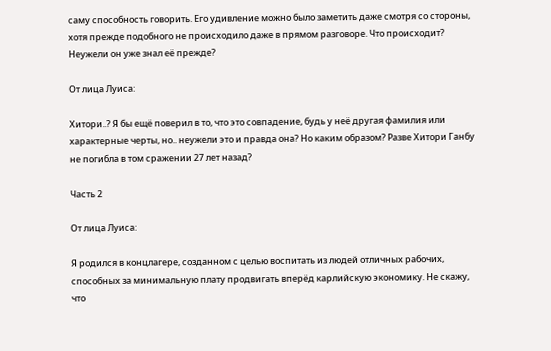саму способность говорить. Его удивление можно было заметить даже смотря со стороны, хотя прежде подобного не происходило даже в прямом разговоре. Что происходит? Неужели он уже знал её прежде?

От лица Луиса:

Хитори..? Я бы ещё поверил в то, что это совпадение, будь у неё другая фамилия или характерные черты, но.. неужели это и правда она? Но каким образом? Разве Хитори Ганбу не погибла в том сражении 27 лет назад?

Часть 2

От лица Луиса:

Я родился в концлагере, созданном с целью воспитать из людей отличных рабочих, способных за минимальную плату продвигать вперёд карлийскую экономику. Не скажу, что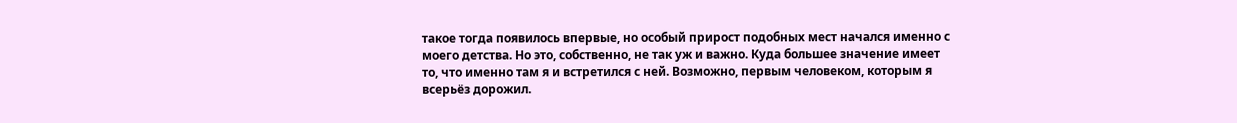такое тогда появилось впервые, но особый прирост подобных мест начался именно с моего детства. Но это, собственно, не так уж и важно. Куда большее значение имеет то, что именно там я и встретился с ней. Возможно, первым человеком, которым я всерьёз дорожил.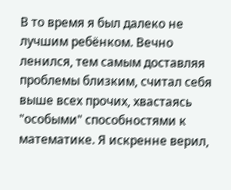В то время я был далеко не лучшим ребёнком. Вечно ленился, тем самым доставляя проблемы близким, считал себя выше всех прочих, хвастаясь "особыми" способностями к математике. Я искренне верил,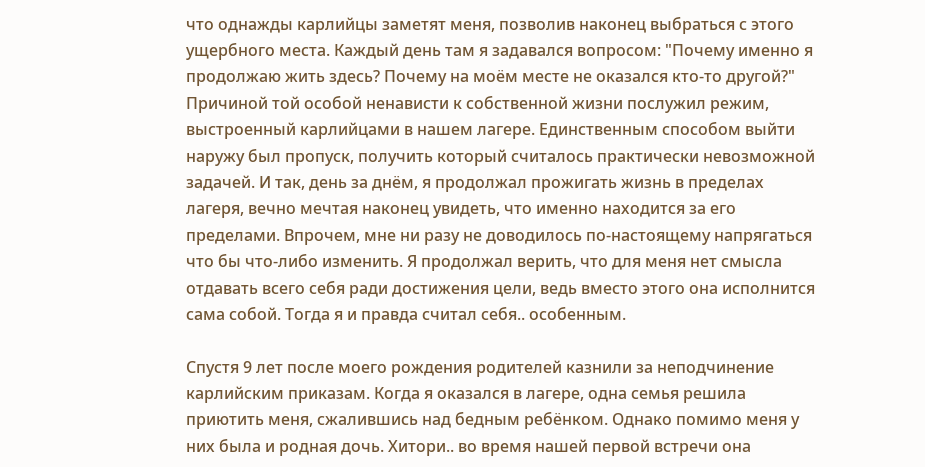что однажды карлийцы заметят меня, позволив наконец выбраться с этого ущербного места. Каждый день там я задавался вопросом: "Почему именно я продолжаю жить здесь? Почему на моём месте не оказался кто-то другой?" Причиной той особой ненависти к собственной жизни послужил режим, выстроенный карлийцами в нашем лагере. Единственным способом выйти наружу был пропуск, получить который считалось практически невозможной задачей. И так, день за днём, я продолжал прожигать жизнь в пределах лагеря, вечно мечтая наконец увидеть, что именно находится за его пределами. Впрочем, мне ни разу не доводилось по-настоящему напрягаться что бы что-либо изменить. Я продолжал верить, что для меня нет смысла отдавать всего себя ради достижения цели, ведь вместо этого она исполнится сама собой. Тогда я и правда считал себя.. особенным.

Спустя 9 лет после моего рождения родителей казнили за неподчинение карлийским приказам. Когда я оказался в лагере, одна семья решила приютить меня, сжалившись над бедным ребёнком. Однако помимо меня у них была и родная дочь. Хитори.. во время нашей первой встречи она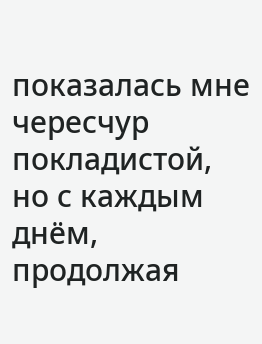показалась мне чересчур покладистой, но с каждым днём, продолжая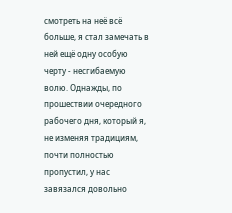смотреть на неё всё больше, я стал замечать в ней ещё одну особую черту - несгибаемую волю. Однажды, по прошествии очередного рабочего дня, который я, не изменяя традициям, почти полностью пропустил, у нас завязался довольно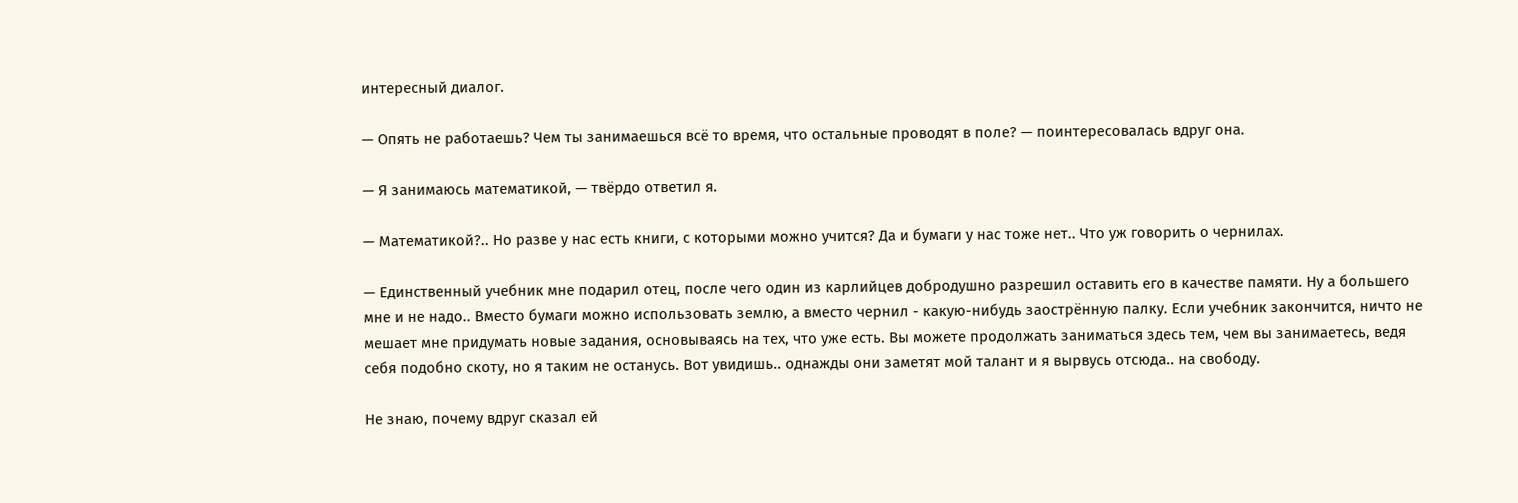интересный диалог.

— Опять не работаешь? Чем ты занимаешься всё то время, что остальные проводят в поле? — поинтересовалась вдруг она.

— Я занимаюсь математикой, — твёрдо ответил я.

— Математикой?.. Но разве у нас есть книги, с которыми можно учится? Да и бумаги у нас тоже нет.. Что уж говорить о чернилах.

— Единственный учебник мне подарил отец, после чего один из карлийцев добродушно разрешил оставить его в качестве памяти. Ну а большего мне и не надо.. Вместо бумаги можно использовать землю, а вместо чернил - какую-нибудь заострённую палку. Если учебник закончится, ничто не мешает мне придумать новые задания, основываясь на тех, что уже есть. Вы можете продолжать заниматься здесь тем, чем вы занимаетесь, ведя себя подобно скоту, но я таким не останусь. Вот увидишь.. однажды они заметят мой талант и я вырвусь отсюда.. на свободу.

Не знаю, почему вдруг сказал ей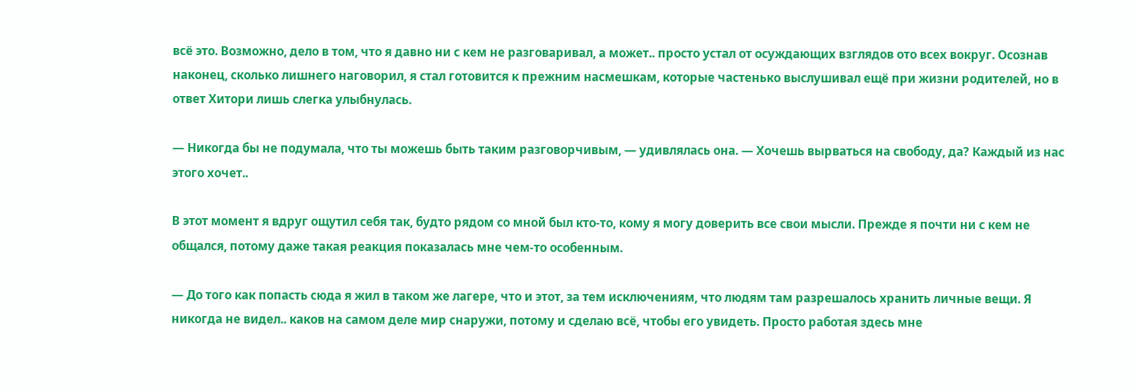всё это. Возможно, дело в том, что я давно ни с кем не разговаривал, а может.. просто устал от осуждающих взглядов ото всех вокруг. Осознав наконец, сколько лишнего наговорил, я стал готовится к прежним насмешкам, которые частенько выслушивал ещё при жизни родителей, но в ответ Хитори лишь слегка улыбнулась.

— Никогда бы не подумала, что ты можешь быть таким разговорчивым, — удивлялась она. — Хочешь вырваться на свободу, да? Каждый из нас этого хочет..

В этот момент я вдруг ощутил себя так, будто рядом со мной был кто-то, кому я могу доверить все свои мысли. Прежде я почти ни с кем не общался, потому даже такая реакция показалась мне чем-то особенным.

— До того как попасть сюда я жил в таком же лагере, что и этот, за тем исключениям, что людям там разрешалось хранить личные вещи. Я никогда не видел.. каков на самом деле мир снаружи, потому и сделаю всё, чтобы его увидеть. Просто работая здесь мне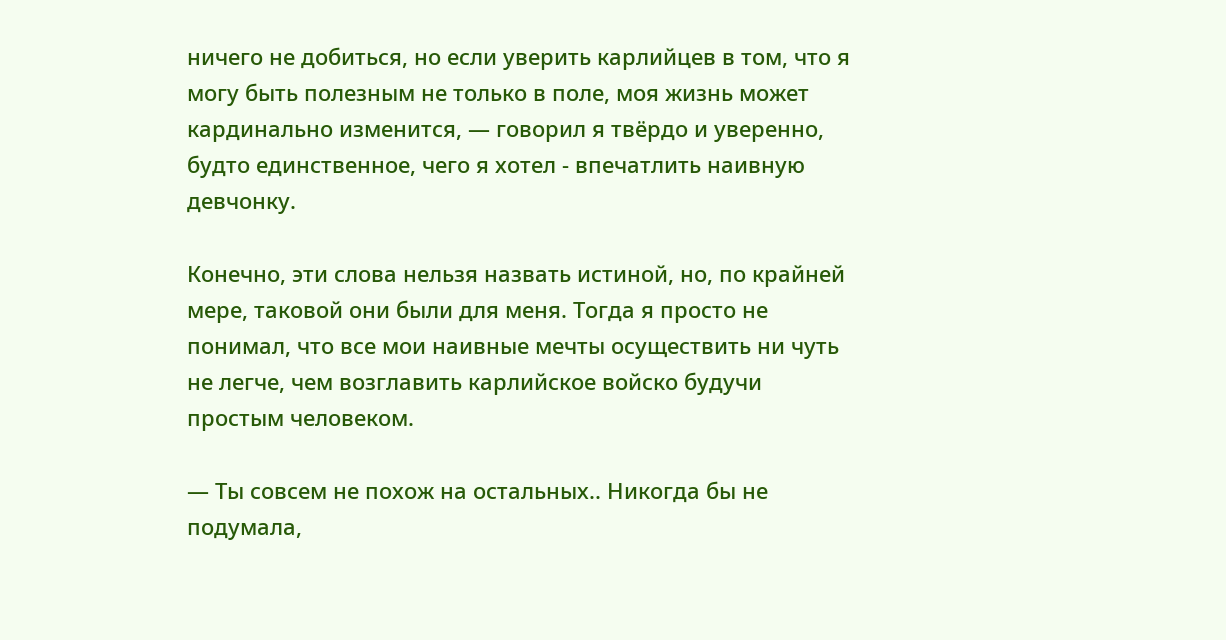ничего не добиться, но если уверить карлийцев в том, что я могу быть полезным не только в поле, моя жизнь может кардинально изменится, — говорил я твёрдо и уверенно, будто единственное, чего я хотел - впечатлить наивную девчонку.

Конечно, эти слова нельзя назвать истиной, но, по крайней мере, таковой они были для меня. Тогда я просто не понимал, что все мои наивные мечты осуществить ни чуть не легче, чем возглавить карлийское войско будучи простым человеком.

— Ты совсем не похож на остальных.. Никогда бы не подумала,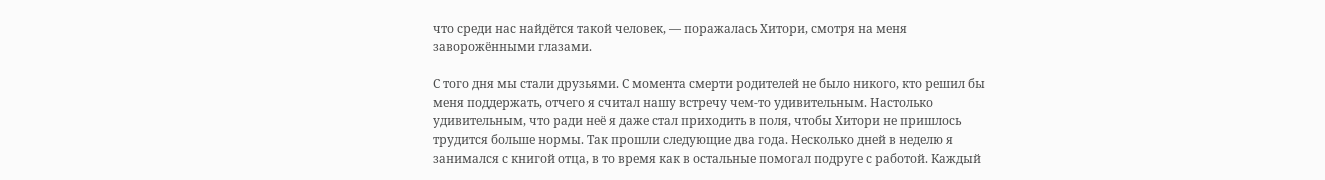что среди нас найдётся такой человек, — поражалась Хитори, смотря на меня заворожёнными глазами.

С того дня мы стали друзьями. С момента смерти родителей не было никого, кто решил бы меня поддержать, отчего я считал нашу встречу чем-то удивительным. Настолько удивительным, что ради неё я даже стал приходить в поля, чтобы Хитори не пришлось трудится больше нормы. Так прошли следующие два года. Несколько дней в неделю я занимался с книгой отца, в то время как в остальные помогал подруге с работой. Каждый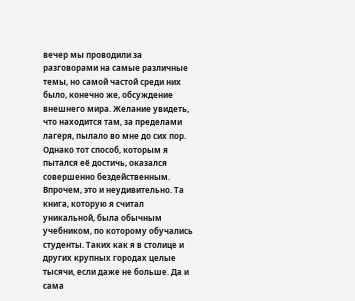вечер мы проводили за разговорами на самые различные темы, но самой частой среди них было, конечно же, обсуждение внешнего мира. Желание увидеть, что находится там, за пределами лагеря, пылало во мне до сих пор. Однако тот способ, которым я пытался её достичь, оказался совершенно бездейственным. Впрочем, это и неудивительно. Та книга, которую я считал уникальной, была обычным учебником, по которому обучались студенты. Таких как я в столице и других крупных городах целые тысячи, если даже не больше. Да и сама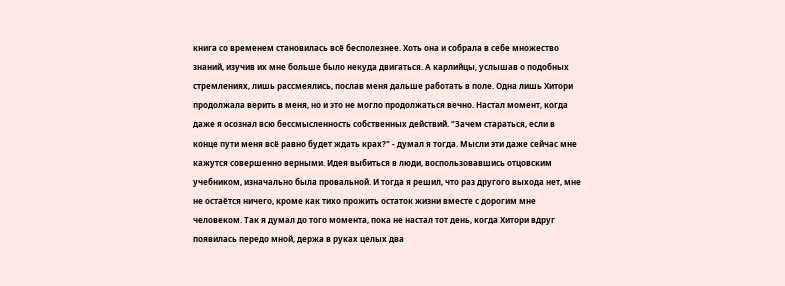книга со временем становилась всё бесполезнее. Хоть она и собрала в себе множество знаний, изучив их мне больше было некуда двигаться. А карлийцы, услышав о подобных стремлениях, лишь рассмеялись, послав меня дальше работать в поле. Одна лишь Хитори продолжала верить в меня, но и это не могло продолжаться вечно. Настал момент, когда даже я осознал всю бессмысленность собственных действий. "Зачем стараться, если в конце пути меня всё равно будет ждать крах?" - думал я тогда. Мысли эти даже сейчас мне кажутся совершенно верными. Идея выбиться в люди, воспользовавшись отцовским учебником, изначально была провальной. И тогда я решил, что раз другого выхода нет, мне не остаётся ничего, кроме как тихо прожить остаток жизни вместе с дорогим мне человеком. Так я думал до того момента, пока не настал тот день, когда Хитори вдруг появилась передо мной, держа в руках целых два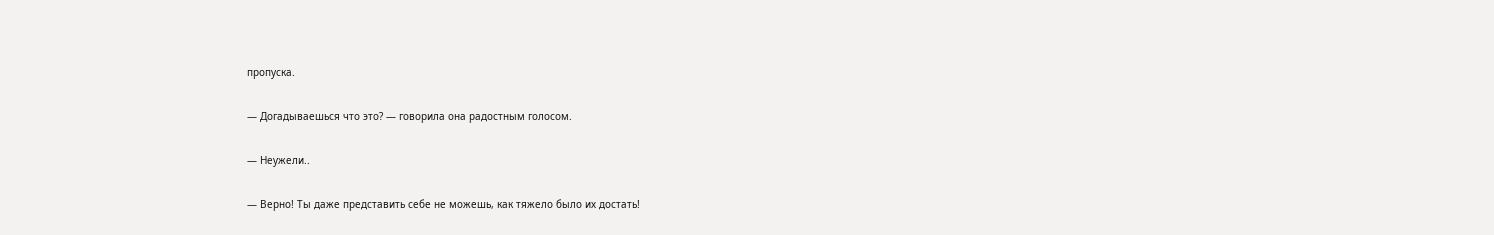пропуска.

— Догадываешься что это? — говорила она радостным голосом.

— Неужели..

— Верно! Ты даже представить себе не можешь, как тяжело было их достать!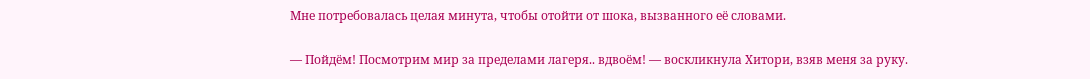Мне потребовалась целая минута, чтобы отойти от шока, вызванного её словами.

— Пойдём! Посмотрим мир за пределами лагеря.. вдвоём! — воскликнула Хитори, взяв меня за руку.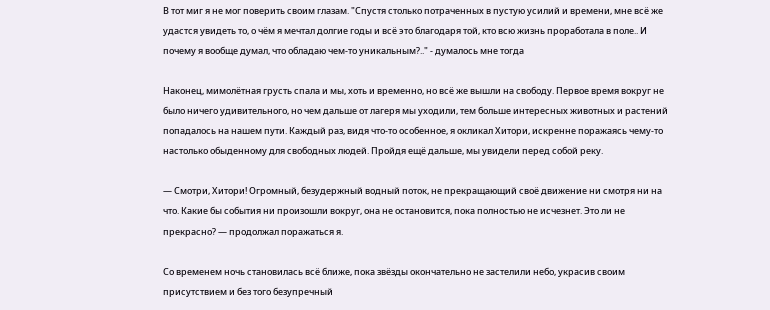В тот миг я не мог поверить своим глазам. "Спустя столько потраченных в пустую усилий и времени, мне всё же удастся увидеть то, о чём я мечтал долгие годы и всё это благодаря той, кто всю жизнь проработала в поле.. И почему я вообще думал, что обладаю чем-то уникальным?.." - думалось мне тогда

Наконец, мимолётная грусть спала и мы, хоть и временно, но всё же вышли на свободу. Первое время вокруг не было ничего удивительного, но чем дальше от лагеря мы уходили, тем больше интересных животных и растений попадалось на нашем пути. Каждый раз, видя что-то особенное, я окликал Хитори, искренне поражаясь чему-то настолько обыденному для свободных людей. Пройдя ещё дальше, мы увидели перед собой реку.

— Смотри, Хитори! Огромный, безудержный водный поток, не прекращающий своё движение ни смотря ни на что. Какие бы события ни произошли вокруг, она не остановится, пока полностью не исчезнет. Это ли не прекрасно? — продолжал поражаться я.

Со временем ночь становилась всё ближе, пока звёзды окончательно не застелили небо, украсив своим присутствием и без того безупречный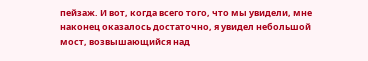пейзаж. И вот, когда всего того, что мы увидели, мне наконец оказалось достаточно, я увидел небольшой мост, возвышающийся над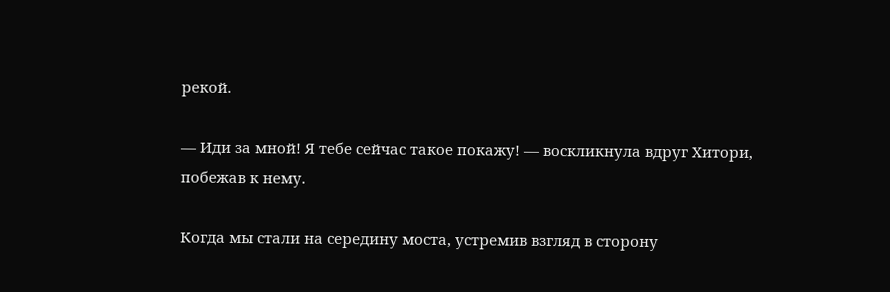рекой.

— Иди за мной! Я тебе сейчас такое покажу! — воскликнула вдруг Хитори, побежав к нему.

Когда мы стали на середину моста, устремив взгляд в сторону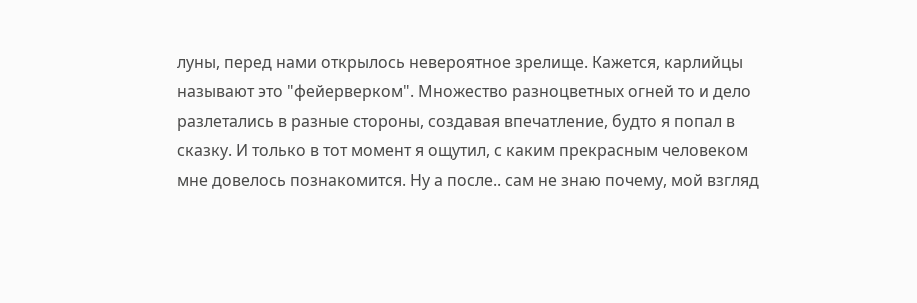луны, перед нами открылось невероятное зрелище. Кажется, карлийцы называют это "фейерверком". Множество разноцветных огней то и дело разлетались в разные стороны, создавая впечатление, будто я попал в сказку. И только в тот момент я ощутил, с каким прекрасным человеком мне довелось познакомится. Ну а после.. сам не знаю почему, мой взгляд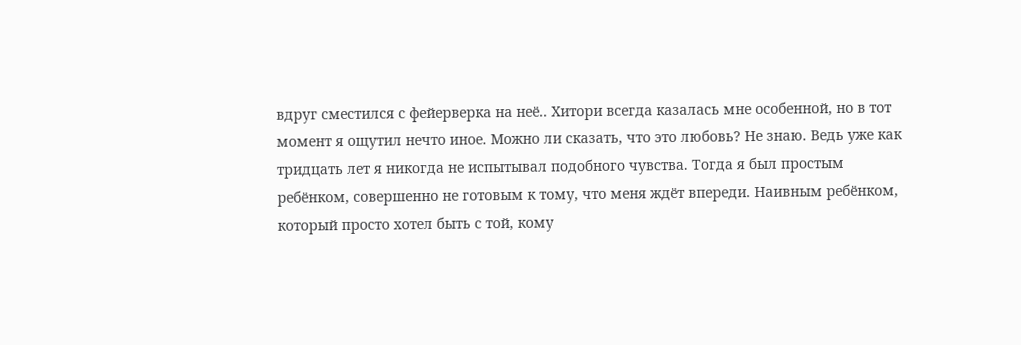вдруг сместился с фейерверка на неё.. Хитори всегда казалась мне особенной, но в тот момент я ощутил нечто иное. Можно ли сказать, что это любовь? Не знаю. Ведь уже как тридцать лет я никогда не испытывал подобного чувства. Тогда я был простым ребёнком, совершенно не готовым к тому, что меня ждёт впереди. Наивным ребёнком, который просто хотел быть с той, кому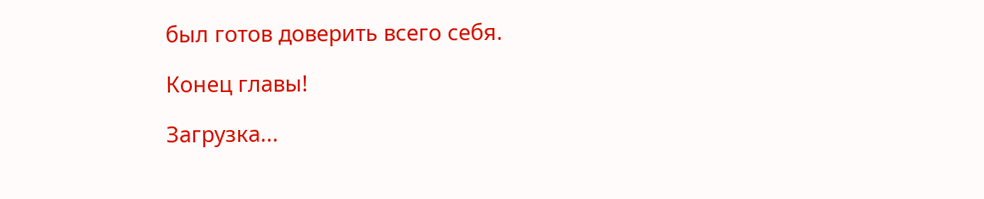был готов доверить всего себя.

Конец главы!

Загрузка...